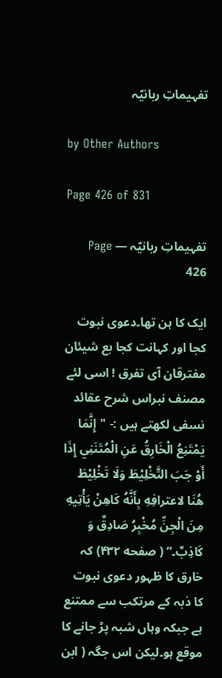تفہیماتِ ربانیّہ

by Other Authors

Page 426 of 831

تفہیماتِ ربانیّہ — Page 426

ایک کا ہن تھا۔دعوی نبوت کجا اور کہانت کجا بع شيئان مفترقان آی تفرق ! اسی لئے مصنف نبراس شرح عقائد نسفی لکھتے ہیں :- "إِنَّمَا يَمْتَنِعُ الْخَارِقُ عَنِ الْمُتَنَنِي إِذَا أَوْ جَبَ التَّخْلِيْطَ وَلَا تَخْلِيْطَ هُنَا لاعترافِهِ بِأَنَّهُ كَاهِنْ يَأْتِيهِ مِنَ الْجِنِّ مُخْبِرُ صَادِقٌ وَ كَاذِبٌ۔“ ( صفحه ۴۳۲) کہ خارق کا ظہور دعوی نبوت کا ذبہ کے مرتکب سے ممتنع ہے جبکہ وہاں شبہ پڑ جانے کا موقع ہو۔لیکن اس جگہ ( ابن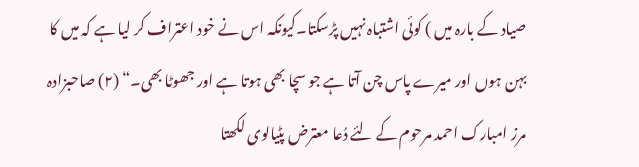صیاد کے بارہ میں ) کوئی اشتباہ نہیں پڑسکتا۔کیونکہ اس نے خود اعتراف کر لیا ہے کہ میں کا بہن ہوں اور میرے پاس چن آتا ہے جو سچا بھی ہوتا ہے اور جھوٹا بھی۔“ (۲) صاحبزادہ مرز امبارک احمد مرحوم کے لئے دُعا معترض پٹیالوی لکھتا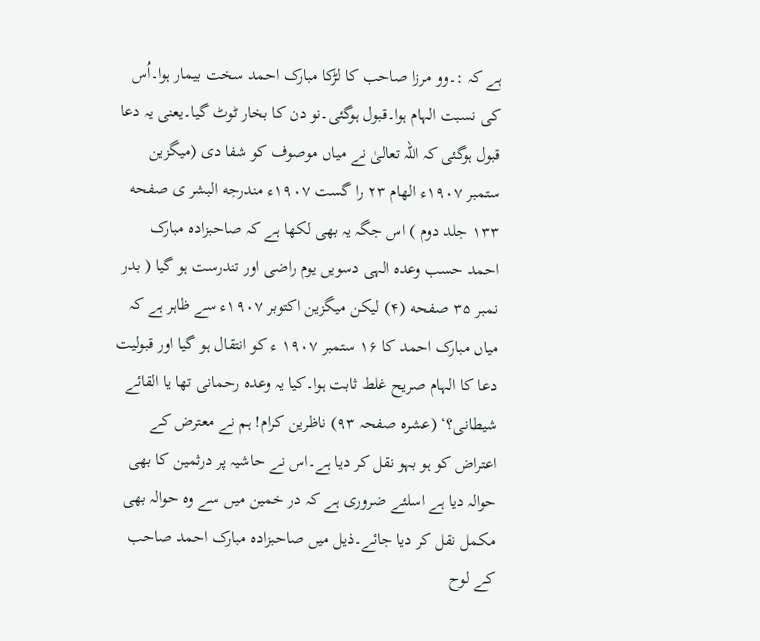ہے کہ :۔وو مرزا صاحب کا لڑکا مبارک احمد سخت بیمار ہوا۔اُس کی نسبت الہام ہوا۔قبول ہوگئی۔نو دن کا بخار ٹوٹ گیا۔یعنی یہ دعا قبول ہوگئی کہ اللہ تعالیٰ نے میاں موصوف کو شفا دی (میگزین ستمبر ۱۹۰۷ء الهام ۲۳ را گست ۱۹۰۷ء مندرجه البشر ی صفحه ۱۳۳ جلد دوم ) اس جگہ یہ بھی لکھا ہے کہ صاحبزادہ مبارک احمد حسب وعدہ الہی دسویں یوم راضی اور تندرست ہو گیا ( بدر نمبر ۳۵ صفحه (۴) لیکن میگزین اکتوبر ۱۹۰۷ء سے ظاہر ہے کہ میاں مبارک احمد کا ۱۶ ستمبر ۱۹۰۷ ء کو انتقال ہو گیا اور قبولیت دعا کا الہام صریح غلط ثابت ہوا۔کیا یہ وعدہ رحمانی تھا یا القائے شیطانی؟‘ (عشرہ صفحہ ۹۳) ناظرین کرام! ہم نے معترض کے اعتراض کو ہو بہو نقل کر دیا ہے۔اس نے حاشیہ پر درثمین کا بھی حوالہ دیا ہے اسلئے ضروری ہے کہ در خمین میں سے وہ حوالہ بھی مکمل نقل کر دیا جائے۔ذیل میں صاحبزادہ مبارک احمد صاحب کے لوح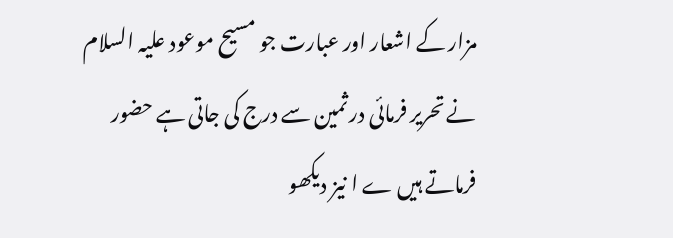مزار کے اشعار اور عبارت جو مسیح موعود علیہ السلام نے تحریر فرمائی در ثمین سے درج کی جاتی ہے حضور فرماتے ہیں ے ا نیز دیکھو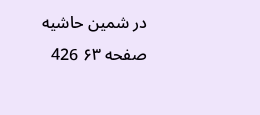در شمین حاشیه صفحه ۶۳ 426